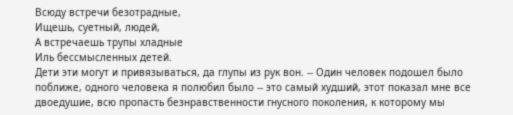Всюду встречи безотрадные,
Ищешь, суетный, людей,
А встречаешь трупы хладные
Иль бессмысленных детей.
Дети эти могут и привязываться, да глупы из рук вон. -- Один человек подошел было поближе, одного человека я полюбил было -- это самый худший, этот показал мне все двоедушие, всю пропасть безнравственности гнусного поколения, к которому мы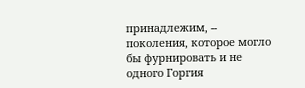принадлежим, -- поколения, которое могло бы фурнировать и не одного Горгия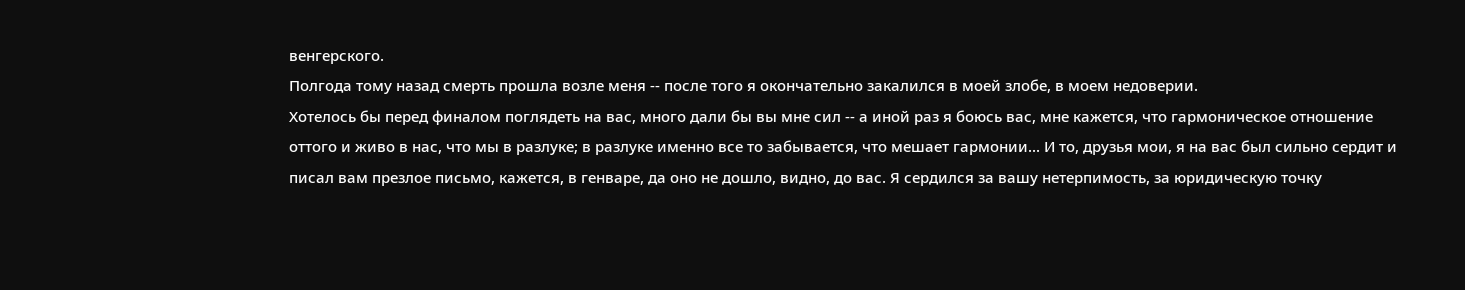венгерского.
Полгода тому назад смерть прошла возле меня -- после того я окончательно закалился в моей злобе, в моем недоверии.
Хотелось бы перед финалом поглядеть на вас, много дали бы вы мне сил -- а иной раз я боюсь вас, мне кажется, что гармоническое отношение оттого и живо в нас, что мы в разлуке; в разлуке именно все то забывается, что мешает гармонии... И то, друзья мои, я на вас был сильно сердит и писал вам презлое письмо, кажется, в генваре, да оно не дошло, видно, до вас. Я сердился за вашу нетерпимость, за юридическую точку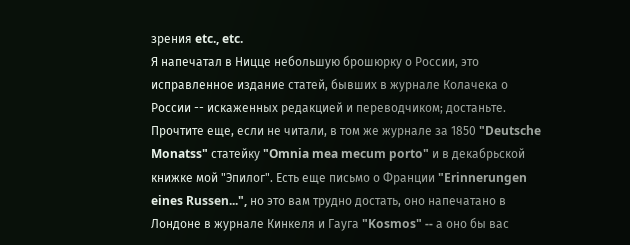зрения etc., etc.
Я напечатал в Ницце небольшую брошюрку о России, это исправленное издание статей, бывших в журнале Колачека о России -- искаженных редакцией и переводчиком; достаньте. Прочтите еще, если не читали, в том же журнале за 1850 "Deutsche Monatss" статейку "Omnia mea mecum porto" и в декабрьской книжке мой "Эпилог". Есть еще письмо о Франции "Erinnerungen eines Russen...", но это вам трудно достать, оно напечатано в Лондоне в журнале Кинкеля и Гауга "Kosmos" -- а оно бы вас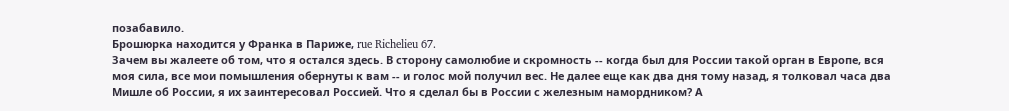позабавило.
Брошюрка находится у Франка в Париже, rue Richelieu 67.
Зачем вы жалеете об том, что я остался здесь. В сторону самолюбие и скромность -- когда был для России такой орган в Европе, вся моя сила, все мои помышления обернуты к вам -- и голос мой получил вес. Не далее еще как два дня тому назад, я толковал часа два Мишле об России, я их заинтересовал Россией. Что я сделал бы в России с железным намордником? А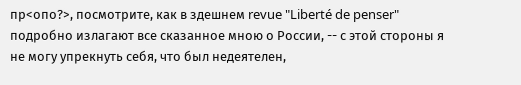пр<опо?>, посмотрите, как в здешнем revue "Liberté de penser" подробно излагают все сказанное мною о России, -- с этой стороны я не могу упрекнуть себя, что был недеятелен,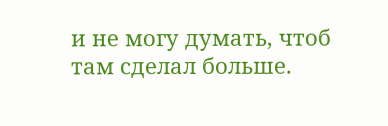и не могу думать, чтоб там сделал больше.